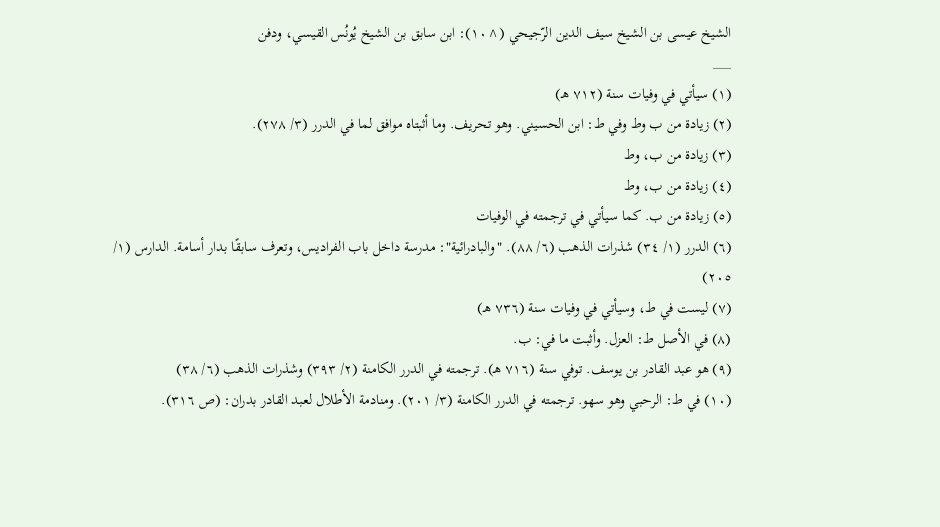الشيخ عيسى بن الشيخ سيف الدين الرّجيحي (^١٠): ابن سابق بن الشيخ يُونُس القيسي، ودفن
___
(١) سيأتي في وفيات سنة (٧١٢ هـ)
(٢) زيادة من ب وط وفي ط: ابن الحسيني. وهو تحريف. وما أثبتاه موافق لما في الدرر (٣/ ٢٧٨).
(٣) زيادة من ب، وط
(٤) زيادة من ب، وط
(٥) زيادة من ب. كما سيأتي في ترجمته في الوفيات
(٦) الدرر (١/ ٣٤) شذرات الذهب (٦/ ٨٨). "والبادرائية": مدرسة داخل باب الفراديس، وتعرف سابقًا بدار أسامة. الدارس (١/ ٢٠٥)
(٧) ليست في ط، وسيأتي في وفيات سنة (٧٣٦ هـ)
(٨) في الأصل ط: العزل. وأثبت ما في: ب.
(٩) هو عبد القادر بن يوسف. توفي سنة (٧١٦ هـ). ترجمته في الدرر الكامنة (٢/ ٣٩٣) وشذرات الذهب (٦/ ٣٨)
(١٠) في ط: الرحبي وهو سهو. ترجمته في الدرر الكامنة (٣/ ٢٠١). ومنادمة الأطلال لعبد القادر بدران: (ص ٣١٦).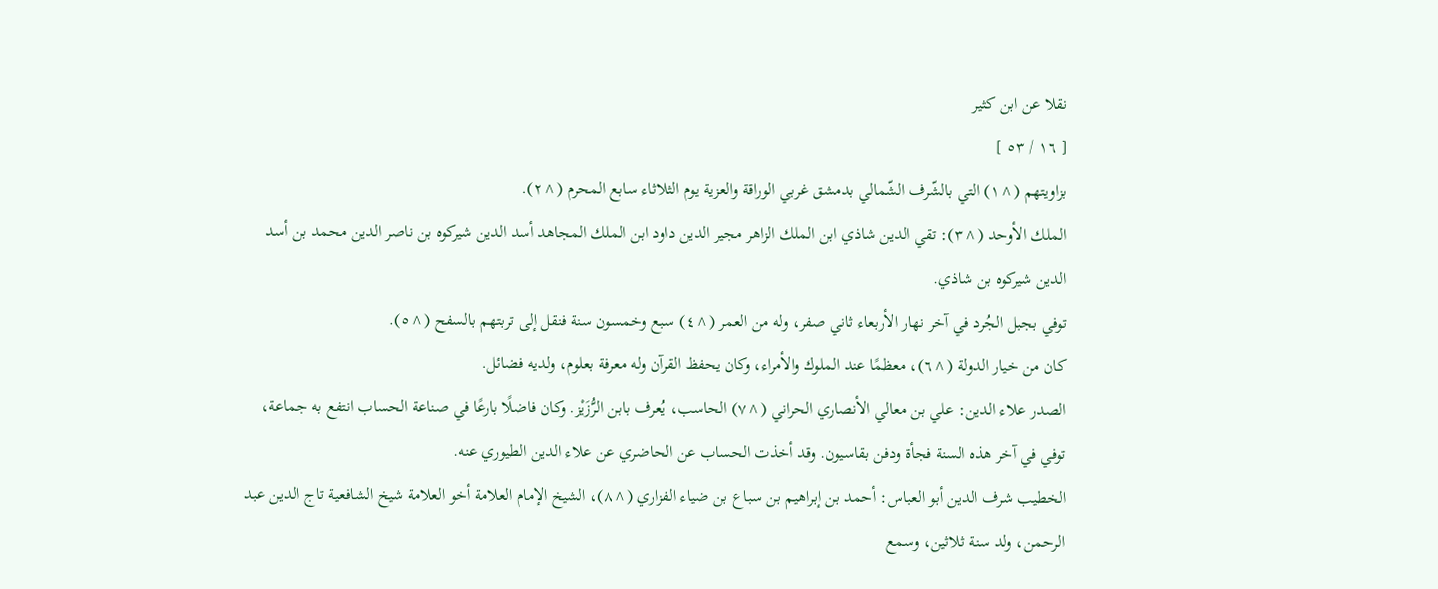نقلا عن ابن كثير
[ ١٦ / ٥٣ ]
بزاويتهم (^١) التي بالشّرف الشّمالي بدمشق غربي الوراقة والعزية يوم الثلاثاء سابع المحرم (^٢).
الملك الأوحد (^٣): تقي الدين شاذي ابن الملك الزاهر مجير الدين داود ابن الملك المجاهد أسد الدين شيركوه بن ناصر الدين محمد بن أسد الدين شيركوه بن شاذي.
توفي بجبل الجُرد في آخر نهار الأربعاء ثاني صفر، وله من العمر (^٤) سبع وخمسون سنة فنقل إلى تربتهم بالسفح (^٥).
كان من خيار الدولة (^٦)، معظمًا عند الملوك والأمراء، وكان يحفظ القرآن وله معرفة بعلوم، ولديه فضائل.
الصدر علاء الدين: علي بن معالي الأنصاري الحراني (^٧) الحاسب، يُعرف بابن الرُّزَيْز. وكان فاضلًا بارعًا في صناعة الحساب انتفع به جماعة، توفي في آخر هذه السنة فجأة ودفن بقاسيون. وقد أخذت الحساب عن الحاضري عن علاء الدين الطيوري عنه.
الخطيب شرف الدين أبو العباس: أحمد بن إبراهيم بن سباع بن ضياء الفزاري (^٨)، الشيخ الإمام العلامة أخو العلامة شيخ الشافعية تاج الدين عبد الرحمن، ولد سنة ثلاثين، وسمع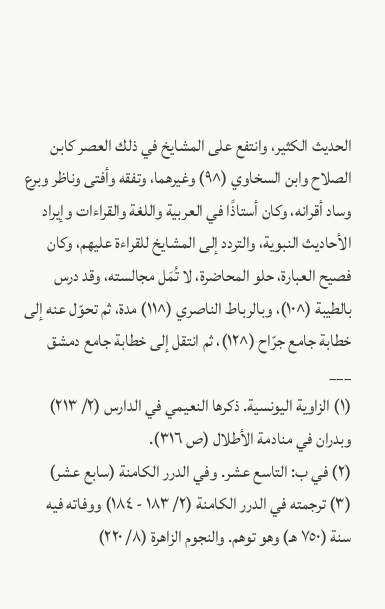الحديث الكثير، وانتفع على المشايخ في ذلك العصر كابن الصلاح وابن السخاوي (^٩) وغيرهما، وتفقه وأفتى وناظر وبرع وساد أقرانه، وكان أستاذًا في العربية واللغة والقراءات وإيراد الأحاديث النبوية، والتردد إلى المشايخ للقراءة عليهم، وكان فصيح العبارة، حلو المحاضرة، لا تُمَل مجالسته، وقد درس بالطيبة (^١٠)، وبالرباط الناصري (^١١) مدة، ثم تحوّل عنه إلى خطابة جامع جرّاح (^١٢)، ثم انتقل إلى خطابة جامع دمشق
___
(١) الزاوية اليونسية. ذكرها النعيمي في الدارس (٢/ ٢١٣) وبدران في منادمة الأطلال (ص ٣١٦).
(٢) في ب: التاسع عشر. وفي الدرر الكامنة (سابع عشر)
(٣) ترجمته في الدرر الكامنة (٢/ ١٨٣ - ١٨٤) ووفاته فيه سنة (٧٥٠ هـ) وهو توهم. والنجوم الزاهرة (٨/ ٢٢٠)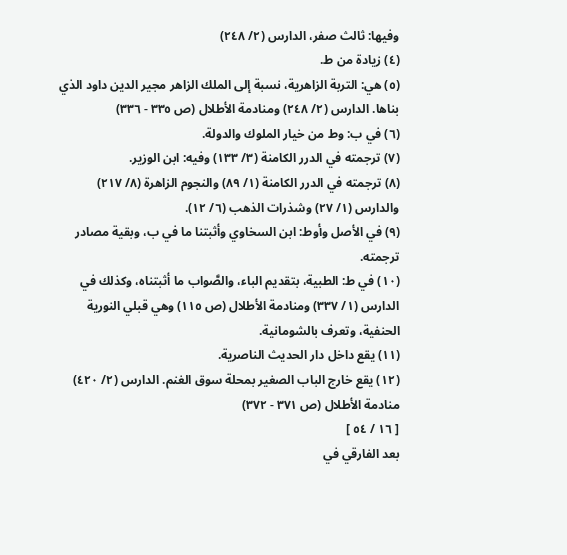وفيها: ثالث صفر، الدارس (٢/ ٢٤٨)
(٤) زيادة من ط.
(٥) هي: التربة الزاهرية، نسبة إلى الملك الزاهر مجير الدين داود الذي بناها. الدارس (٢/ ٢٤٨) ومنادمة الأطلال (ص ٣٣٥ - ٣٣٦)
(٦) في ب: وط من خيار الملوك والدولة.
(٧) ترجمته في الدرر الكامنة (٣/ ١٣٣) وفيه: ابن الوزير.
(٨) ترجمته في الدرر الكامنة (١/ ٨٩) والنجوم الزاهرة (٨/ ٢١٧) والدارس (١/ ٢٧) وشذرات الذهب (٦/ ١٢).
(٩) في الأصل وأوط: ابن السخاوي وأثبتنا ما في ب، وبقية مصادر ترجمته.
(١٠) في ط: الطبية، بتقديم الباء، والصَّواب ما أثبتناه، وكذلك في الدارس (١/ ٣٣٧) ومنادمة الأطلال (ص ١١٥) وهي قبلي النورية الحنفية، وتعرف بالشومانية.
(١١) يقع داخل دار الحديث الناصرية.
(١٢) يقع خارج الباب الصغير بمحلة سوق الغنم. الدارس (٢/ ٤٢٠) منادمة الأطلال (ص ٣٧١ - ٣٧٢)
[ ١٦ / ٥٤ ]
بعد الفارقي في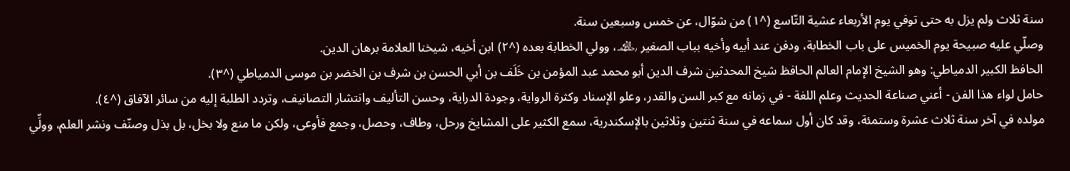سنة ثلاث ولم يزل به حتى توفي يوم الأربعاء عشية التّاسع (^١) من شوّال، عن خمس وسبعين سنة.
وصلّي عليه صبيحة يوم الخميس على باب الخطابة، ودفن عند أبيه وأخيه بباب الصغير ﵏، وولي الخطابة بعده (^٢) ابن أخيه، شيخنا العلامة برهان الدين.
الحافظ الكبير الدمياطي: وهو الشيخ الإمام العالم الحافظ شيخ المحدثين شرف الدين أبو محمد عبد المؤمن بن خَلَف بن أبي الحسن بن شرف بن الخضر بن موسى الدمياطي (^٣).
حامل لواء هذا الفن - أعني صناعة الحديث وعلم اللغة - في زمانه مع كبر السن والقدر، وعلو الإسناد وكثرة الرواية، وجودة الدراية، وحسن التأليف وانتشار التصانيف، وتردد الطلبة إليه من سائر الآفاق (^٤).
مولده في آخر سنة ثلاث عشرة وستمئة، وقد كان أول سماعه في سنة ثنتين وثلاثين بالإسكندرية، سمع الكثير على المشايخ ورحل، وطاف، وحصل، وجمع فأوعى، ولكن ما منع ولا بخل، بل بذل وصنّف ونشر العلم، وولِّي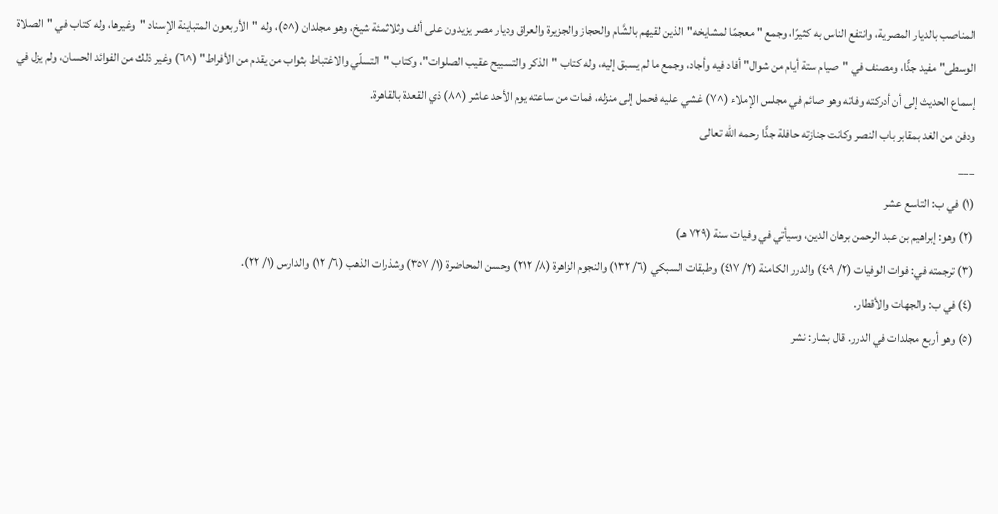المناصب بالديار المصرية، وانتفع الناس به كثيرًا، وجمع " معجمًا لمشايخه"الذين لقيهم بالشَّام والحجاز والجزيرة والعراق وديار مصر يزيدون على ألف وثلاثمئة شيخ، وهو مجلدان (^٥)، وله "الأربعون المتباينة الإسناد "وغيرها، وله كتاب في "الصلاة الوسطى" مفيد جدًّا، ومصنف في "صيام ستة أيام من شوال" أفاد فيه وأجاد، وجمع ما لم يسبق إليه، وله كتاب "الذكر والتسبيح عقيب الصلوات"، وكتاب "التسلّي والاغتباط بثواب من يقدم من الأفراط" (^٦) وغير ذلك من الفوائد الحسان، ولم يزل في إسماع الحديث إلى أن أدركته وفاته وهو صائم في مجلس الإملاء (^٧) غشي عليه فحمل إلى منزله، فمات من ساعته يوم الأحد عاشر (^٨) ذي القعدة بالقاهرة.
ودفن من الغد بمقابر باب النصر وكانت جنازته حافلة جدًّا رحمه الله تعالى
___
(١) في ب: التاسع عشر
(٢) وهو: إبراهيم بن عبد الرحمن برهان الدين، وسيأتي في وفيات سنة (٧٢٩ هـ)
(٣) ترجمته في: فوات الوفيات (٢/ ٤٠٩) والدرر الكامنة (٢/ ٤١٧) وطبقات السبكي (٦/ ١٣٢) والنجوم الزاهرة (٨/ ٢١٢) وحسن المحاضرة (١/ ٣٥٧) وشذرات الذهب (٦/ ١٢) والدارس (١/ ٢٢).
(٤) في ب: والجهات والأقطار.
(٥) وهو أربع مجلدات في الدرر. قال بشار: نشر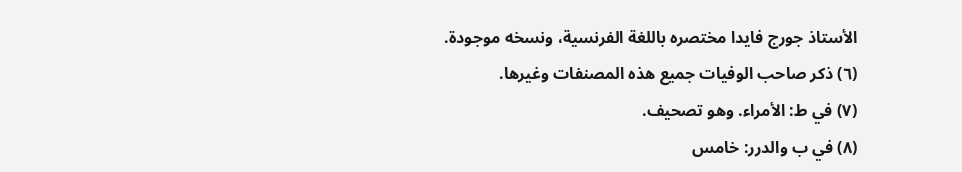الأستاذ جورج فايدا مختصره باللغة الفرنسية، ونسخه موجودة.
(٦) ذكر صاحب الوفيات جميع هذه المصنفات وغيرها.
(٧) في ط: الأمراء. وهو تصحيف.
(٨) في ب والدرر: خامس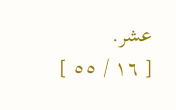عشر.
[ ١٦ / ٥٥ ]